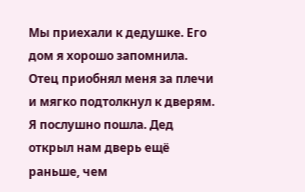Мы приехали к дедушке. Его дом я хорошо запомнила. Отец приобнял меня за плечи и мягко подтолкнул к дверям. Я послушно пошла. Дед открыл нам дверь ещё раньше, чем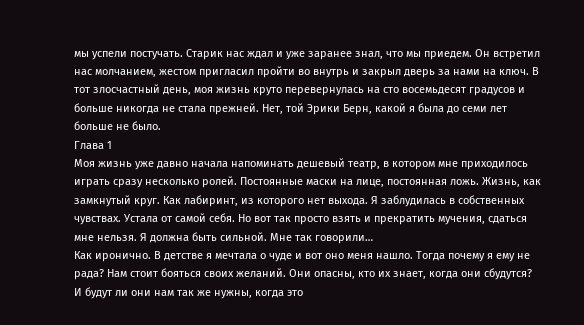мы успели постучать. Старик нас ждал и уже заранее знал, что мы приедем. Он встретил нас молчанием, жестом пригласил пройти во внутрь и закрыл дверь за нами на ключ. В тот злосчастный день, моя жизнь круто перевернулась на сто восемьдесят градусов и больше никогда не стала прежней. Нет, той Эрики Берн, какой я была до семи лет больше не было.
Глава 1
Моя жизнь уже давно начала напоминать дешевый театр, в котором мне приходилось играть сразу несколько ролей. Постоянные маски на лице, постоянная ложь. Жизнь, как замкнутый круг. Как лабиринт, из которого нет выхода. Я заблудилась в собственных чувствах. Устала от самой себя. Но вот так просто взять и прекратить мучения, сдаться мне нельзя. Я должна быть сильной. Мне так говорили…
Как иронично. В детстве я мечтала о чуде и вот оно меня нашло. Тогда почему я ему не рада? Нам стоит бояться своих желаний. Они опасны, кто их знает, когда они сбудутся? И будут ли они нам так же нужны, когда это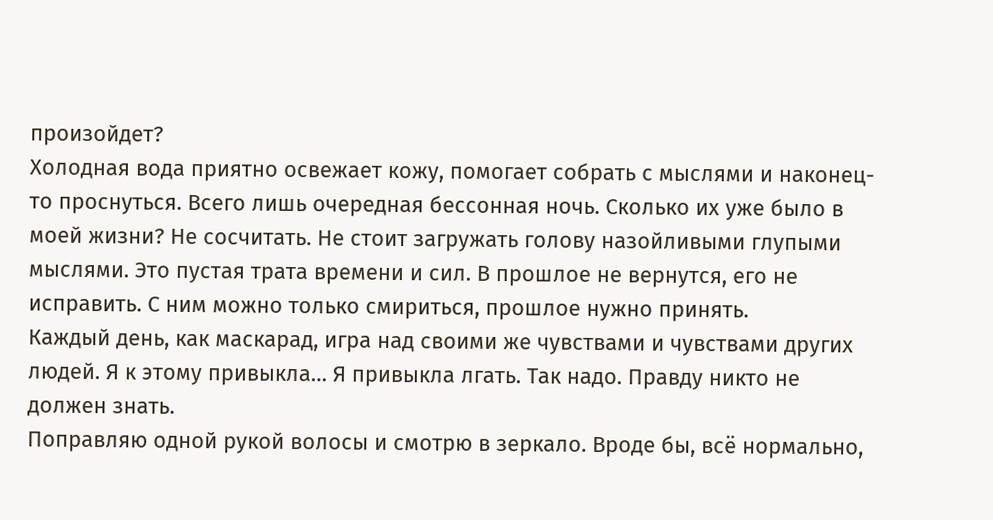произойдет?
Холодная вода приятно освежает кожу, помогает собрать с мыслями и наконец-то проснуться. Всего лишь очередная бессонная ночь. Сколько их уже было в моей жизни? Не сосчитать. Не стоит загружать голову назойливыми глупыми мыслями. Это пустая трата времени и сил. В прошлое не вернутся, его не исправить. С ним можно только смириться, прошлое нужно принять.
Каждый день, как маскарад, игра над своими же чувствами и чувствами других людей. Я к этому привыкла… Я привыкла лгать. Так надо. Правду никто не должен знать.
Поправляю одной рукой волосы и смотрю в зеркало. Вроде бы, всё нормально,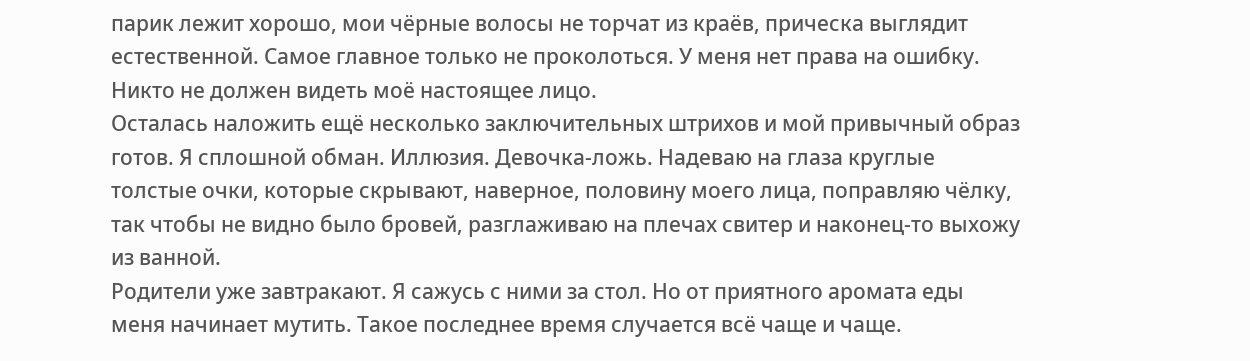парик лежит хорошо, мои чёрные волосы не торчат из краёв, прическа выглядит естественной. Самое главное только не проколоться. У меня нет права на ошибку. Никто не должен видеть моё настоящее лицо.
Осталась наложить ещё несколько заключительных штрихов и мой привычный образ готов. Я сплошной обман. Иллюзия. Девочка-ложь. Надеваю на глаза круглые толстые очки, которые скрывают, наверное, половину моего лица, поправляю чёлку, так чтобы не видно было бровей, разглаживаю на плечах свитер и наконец-то выхожу из ванной.
Родители уже завтракают. Я сажусь с ними за стол. Но от приятного аромата еды меня начинает мутить. Такое последнее время случается всё чаще и чаще.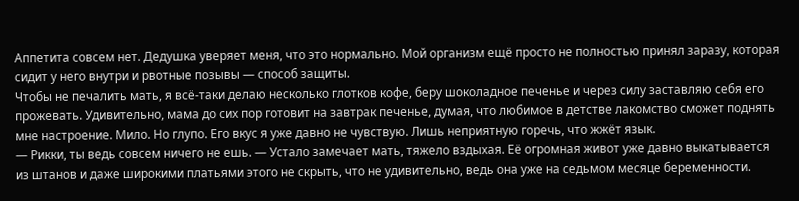Аппетита совсем нет. Дедушка уверяет меня, что это нормально. Мой организм ещё просто не полностью принял заразу, которая сидит у него внутри и рвотные позывы — способ защиты.
Чтобы не печалить мать, я всё-таки делаю несколько глотков кофе, беру шоколадное печенье и через силу заставляю себя его прожевать. Удивительно, мама до сих пор готовит на завтрак печенье, думая, что любимое в детстве лакомство сможет поднять мне настроение. Мило. Но глупо. Его вкус я уже давно не чувствую. Лишь неприятную горечь, что жжёт язык.
— Рикки, ты ведь совсем ничего не ешь. — Устало замечает мать, тяжело вздыхая. Её огромная живот уже давно выкатывается из штанов и даже широкими платьями этого не скрыть, что не удивительно, ведь она уже на седьмом месяце беременности.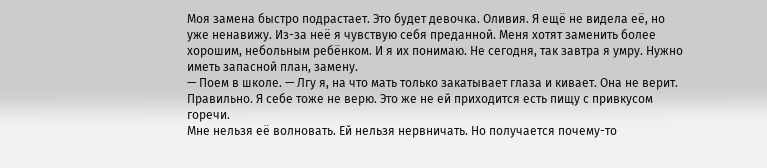Моя замена быстро подрастает. Это будет девочка. Оливия. Я ещё не видела её, но уже ненавижу. Из-за неё я чувствую себя преданной. Меня хотят заменить более хорошим, небольным ребёнком. И я их понимаю. Не сегодня, так завтра я умру. Нужно иметь запасной план, замену.
— Поем в школе. — Лгу я, на что мать только закатывает глаза и кивает. Она не верит. Правильно. Я себе тоже не верю. Это же не ей приходится есть пищу с привкусом горечи.
Мне нельзя её волновать. Ей нельзя нервничать. Но получается почему-то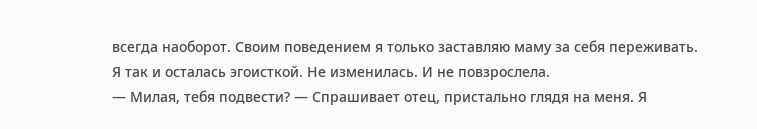всегда наоборот. Своим поведением я только заставляю маму за себя переживать.
Я так и осталась эгоисткой. Не изменилась. И не повзрослела.
— Милая, тебя подвести? — Спрашивает отец, пристально глядя на меня. Я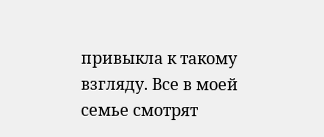привыкла к такому взгляду. Все в моей семье смотрят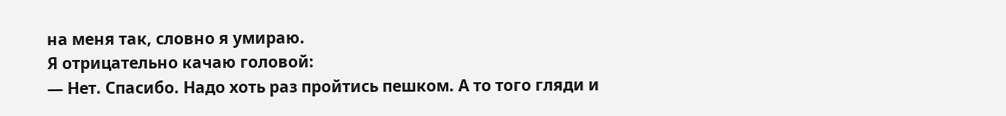на меня так, словно я умираю.
Я отрицательно качаю головой:
— Нет. Спасибо. Надо хоть раз пройтись пешком. А то того гляди и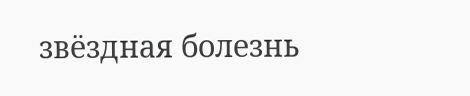звёздная болезнь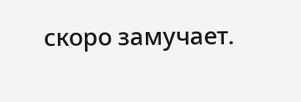скоро замучает.